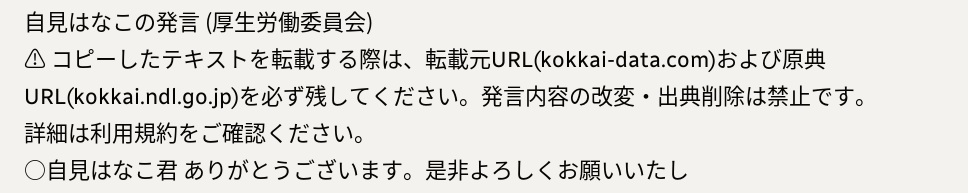自見はなこの発言 (厚生労働委員会)
⚠ コピーしたテキストを転載する際は、転載元URL(kokkai-data.com)および原典URL(kokkai.ndl.go.jp)を必ず残してください。発言内容の改変・出典削除は禁止です。
詳細は利用規約をご確認ください。
○自見はなこ君 ありがとうございます。是非よろしくお願いいたし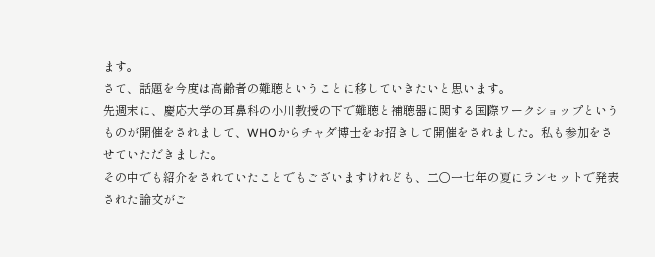ます。
さて、話題を今度は高齢者の難聴ということに移していきたいと思います。
先週末に、慶応大学の耳鼻科の小川教授の下で難聴と補聴器に関する国際ワークショップというものが開催をされまして、WHOからチャダ博士をお招きして開催をされました。私も参加をさせていただきました。
その中でも紹介をされていたことでもございますけれども、二〇一七年の夏にランセットで発表された論文がご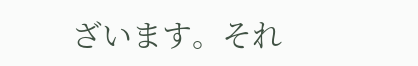ざいます。それ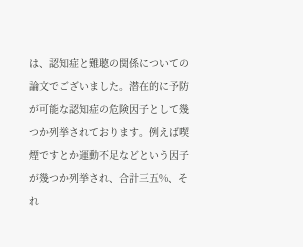は、認知症と難聴の関係についての論文でございました。潜在的に予防が可能な認知症の危険因子として幾つか列挙されております。例えば喫煙ですとか運動不足などという因子が幾つか列挙され、合計三五%、それ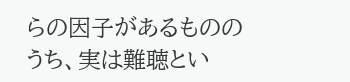らの因子があるもののうち、実は難聴とい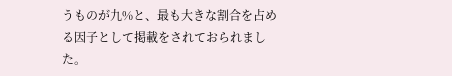うものが九%と、最も大きな割合を占める因子として掲載をされておられました。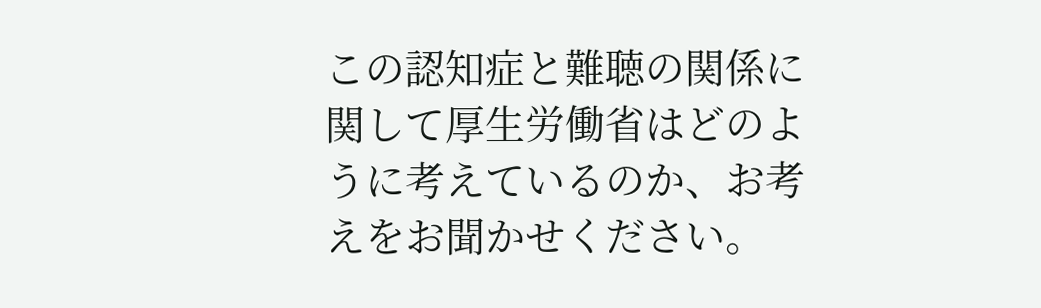この認知症と難聴の関係に関して厚生労働省はどのように考えているのか、お考えをお聞かせください。